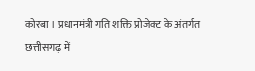कोरबा । प्रधानमंत्री गति शक्ति प्रोजेक्ट के अंतर्गत छत्तीसगढ़ में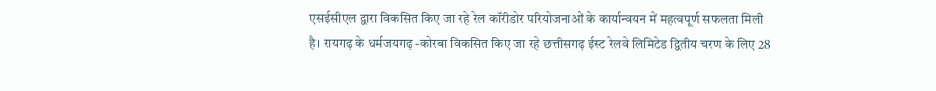एसईसीएल द्वारा विकसित किए जा रहे रेल कॉरीडोर परियोजनाओं के कार्यान्वयन में महत्वपूर्ण सफलता मिली है। रायगढ़ के धर्मजयगढ़ -कोरबा विकसित किए जा रहे छत्तीसगढ़ ईस्ट रेलवे लिमिटेड द्वितीय चरण के लिए 28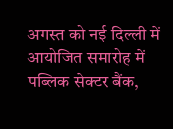अगस्त को नई दिल्ली में आयोजित समारोह में पब्लिक सेक्टर बैंक,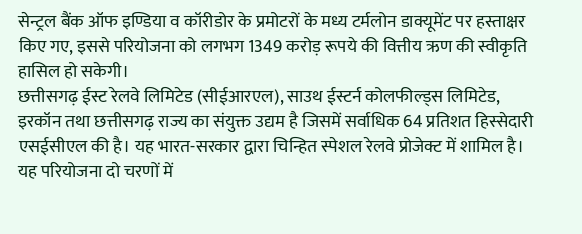सेन्ट्रल बैंक ऑफ इण्डिया व कॉरीडोर के प्रमोटरों के मध्य टर्मलोन डाक्यूमेंट पर हस्ताक्षर किए गए, इससे परियोजना को लगभग 1349 करोड़ रूपये की वित्तीय ऋण की स्वीकृति हासिल हो सकेगी।
छत्तीसगढ़ ईस्ट रेलवे लिमिटेड (सीईआरएल), साउथ ईस्टर्न कोलफील्ड्स लिमिटेड, इरकॉन तथा छत्तीसगढ़ राज्य का संयुक्त उद्यम है जिसमें सर्वाधिक 64 प्रतिशत हिस्सेदारी एसईसीएल की है। यह भारत-सरकार द्वारा चिन्हित स्पेशल रेलवे प्रोजेक्ट में शामिल है। यह परियोजना दो चरणों में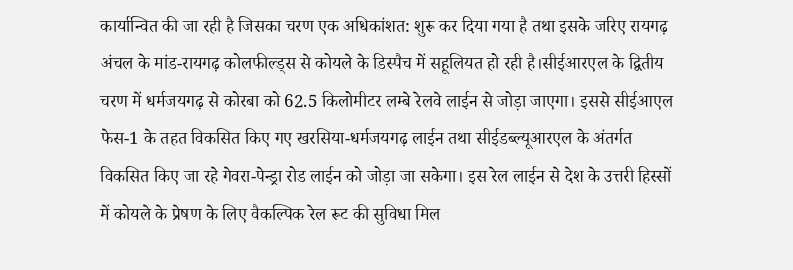कार्यान्वित की जा रही है जिसका चरण एक अधिकांशत: शुरू कर दिया गया है तथा इसके जरिए रायगढ़ अंचल के मांड-रायगढ़ कोलफील्ड्स से कोयले के डिस्पैच में सहूलियत हो रही है।सीईआरएल के द्वितीय चरण में धर्मजयगढ़ से कोरबा को 62.5 किलोमीटर लम्बे रेलवे लाईन से जोड़ा जाएगा। इससे सीईआएल फेस-1 के तहत विकसित किए गए खरसिया-धर्मजयगढ़ लाईन तथा सीईडब्ल्यूआरएल के अंतर्गत विकसित किए जा रहे गेवरा-पेन्ड्रा रोड लाईन को जोड़ा जा सकेगा। इस रेल लाईन से देश के उत्तरी हिस्सों में कोयले के प्रेषण के लिए वैकल्पिक रेल रूट की सुविधा मिल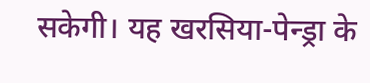सकेगी। यह खरसिया-पेन्ड्रा के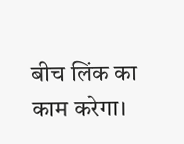बीच लिंक का काम करेगा।